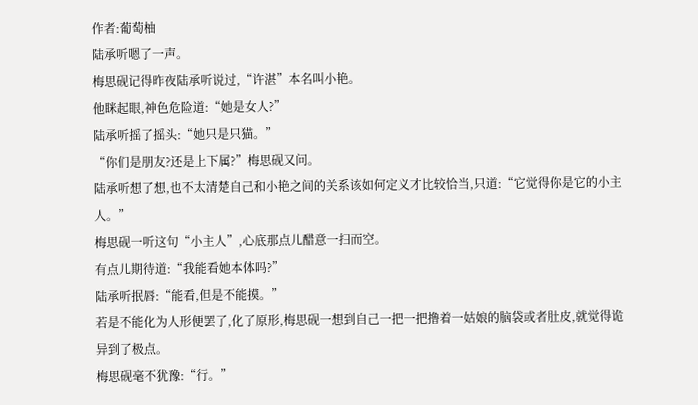作者:葡萄柚
陆承听嗯了一声。
梅思砚记得昨夜陆承听说过,“许湛”本名叫小艳。
他眯起眼,神色危险道:“她是女人?”
陆承听摇了摇头:“她只是只猫。”
“你们是朋友?还是上下属?”梅思砚又问。
陆承听想了想,也不太清楚自己和小艳之间的关系该如何定义才比较恰当,只道:“它觉得你是它的小主人。”
梅思砚一听这句“小主人”,心底那点儿醋意一扫而空。
有点儿期待道:“我能看她本体吗?”
陆承听抿唇:“能看,但是不能摸。”
若是不能化为人形便罢了,化了原形,梅思砚一想到自己一把一把撸着一姑娘的脑袋或者肚皮,就觉得诡异到了极点。
梅思砚毫不犹豫:“行。”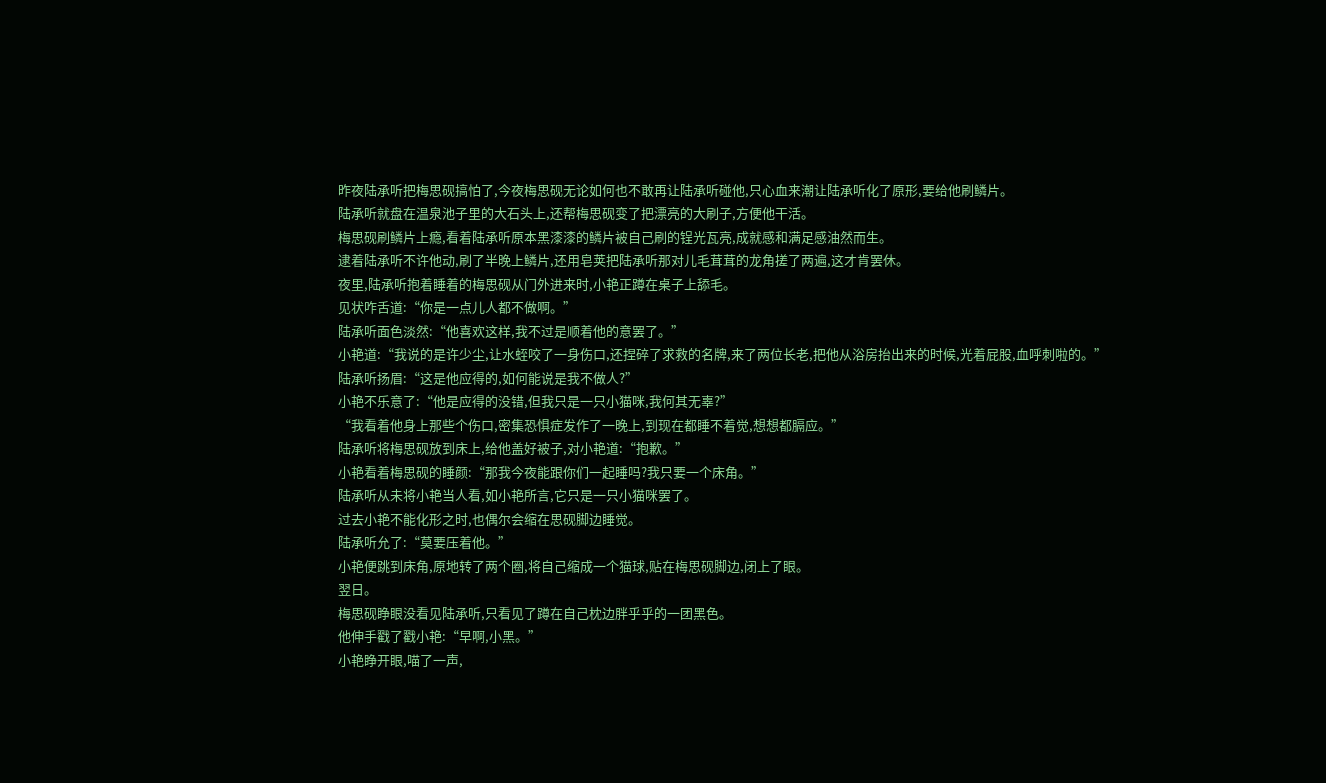昨夜陆承听把梅思砚搞怕了,今夜梅思砚无论如何也不敢再让陆承听碰他,只心血来潮让陆承听化了原形,要给他刷鳞片。
陆承听就盘在温泉池子里的大石头上,还帮梅思砚变了把漂亮的大刷子,方便他干活。
梅思砚刷鳞片上瘾,看着陆承听原本黑漆漆的鳞片被自己刷的锃光瓦亮,成就感和满足感油然而生。
逮着陆承听不许他动,刷了半晚上鳞片,还用皂荚把陆承听那对儿毛茸茸的龙角搓了两遍,这才肯罢休。
夜里,陆承听抱着睡着的梅思砚从门外进来时,小艳正蹲在桌子上舔毛。
见状咋舌道:“你是一点儿人都不做啊。”
陆承听面色淡然:“他喜欢这样,我不过是顺着他的意罢了。”
小艳道:“我说的是许少尘,让水蛭咬了一身伤口,还捏碎了求救的名牌,来了两位长老,把他从浴房抬出来的时候,光着屁股,血呼刺啦的。”
陆承听扬眉:“这是他应得的,如何能说是我不做人?”
小艳不乐意了:“他是应得的没错,但我只是一只小猫咪,我何其无辜?”
“我看着他身上那些个伤口,密集恐惧症发作了一晚上,到现在都睡不着觉,想想都膈应。”
陆承听将梅思砚放到床上,给他盖好被子,对小艳道:“抱歉。”
小艳看着梅思砚的睡颜:“那我今夜能跟你们一起睡吗?我只要一个床角。”
陆承听从未将小艳当人看,如小艳所言,它只是一只小猫咪罢了。
过去小艳不能化形之时,也偶尔会缩在思砚脚边睡觉。
陆承听允了:“莫要压着他。”
小艳便跳到床角,原地转了两个圈,将自己缩成一个猫球,贴在梅思砚脚边,闭上了眼。
翌日。
梅思砚睁眼没看见陆承听,只看见了蹲在自己枕边胖乎乎的一团黑色。
他伸手戳了戳小艳:“早啊,小黑。”
小艳睁开眼,喵了一声,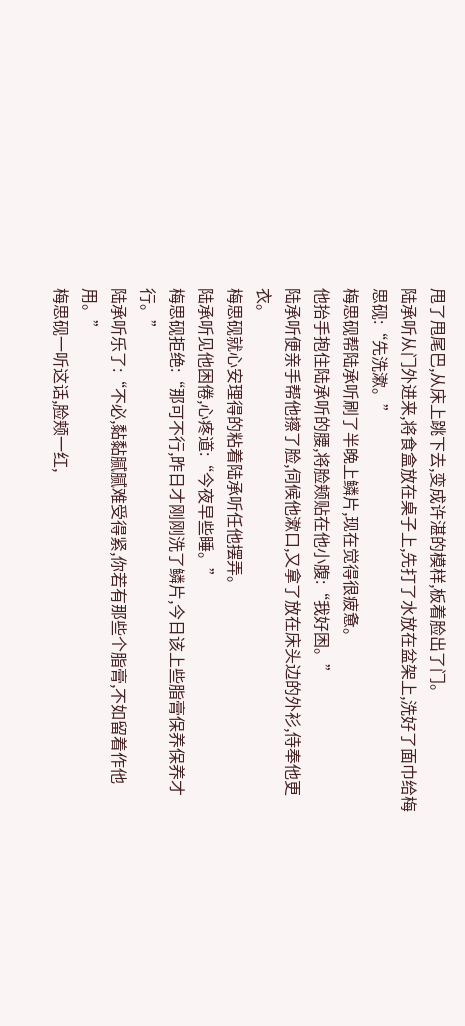甩了甩尾巴,从床上跳下去,变成许湛的模样,板着脸出了门。
陆承听从门外进来,将食盒放在桌子上,先打了水放在盆架上,洗好了面巾给梅思砚:“先洗漱。”
梅思砚帮陆承听刷了半晚上鳞片,现在觉得很疲惫。
他抬手抱住陆承听的腰,将脸颊贴在他小腹:“我好困。”
陆承听便亲手帮他擦了脸,伺候他漱口,又拿了放在床头边的外衫,侍奉他更衣。
梅思砚就心安理得的粘着陆承听任他摆弄。
陆承听见他困倦,心疼道:“今夜早些睡。”
梅思砚拒绝:“那可不行,昨日才刚刚洗了鳞片,今日该上些脂膏保养保养才行。”
陆承听乐了:“不必,黏黏腻腻难受得紧,你若有那些个脂膏,不如留着作他用。”
梅思砚一听这话,脸颊一红,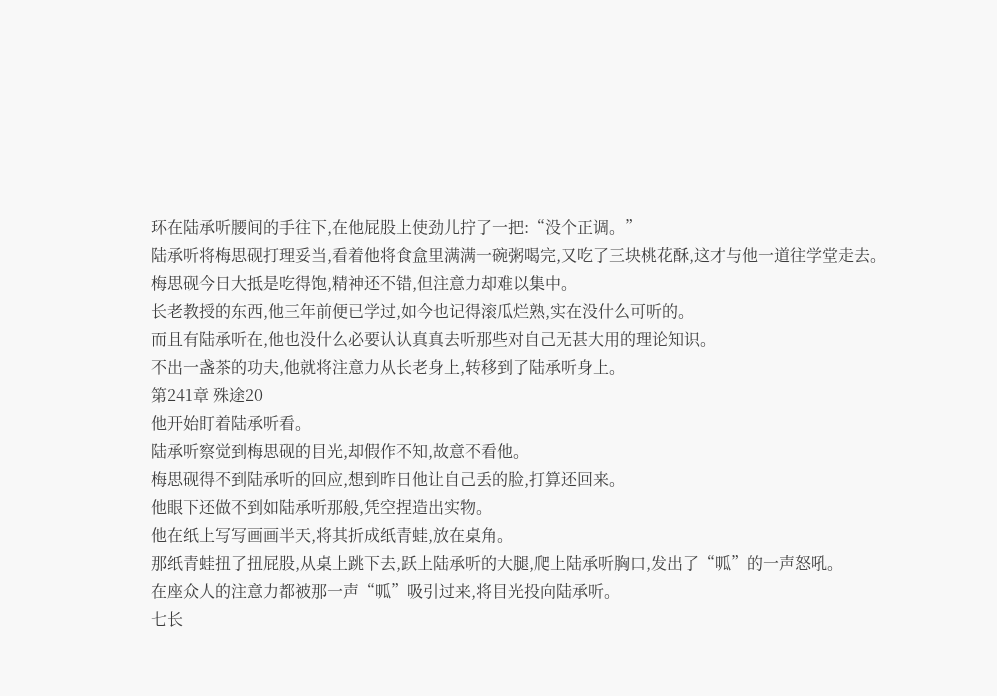环在陆承听腰间的手往下,在他屁股上使劲儿拧了一把:“没个正调。”
陆承听将梅思砚打理妥当,看着他将食盒里满满一碗粥喝完,又吃了三块桃花酥,这才与他一道往学堂走去。
梅思砚今日大抵是吃得饱,精神还不错,但注意力却难以集中。
长老教授的东西,他三年前便已学过,如今也记得滚瓜烂熟,实在没什么可听的。
而且有陆承听在,他也没什么必要认认真真去听那些对自己无甚大用的理论知识。
不出一盏茶的功夫,他就将注意力从长老身上,转移到了陆承听身上。
第241章 殊途20
他开始盯着陆承听看。
陆承听察觉到梅思砚的目光,却假作不知,故意不看他。
梅思砚得不到陆承听的回应,想到昨日他让自己丢的脸,打算还回来。
他眼下还做不到如陆承听那般,凭空捏造出实物。
他在纸上写写画画半天,将其折成纸青蛙,放在桌角。
那纸青蛙扭了扭屁股,从桌上跳下去,跃上陆承听的大腿,爬上陆承听胸口,发出了“呱”的一声怒吼。
在座众人的注意力都被那一声“呱”吸引过来,将目光投向陆承听。
七长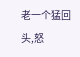老一个猛回头,怒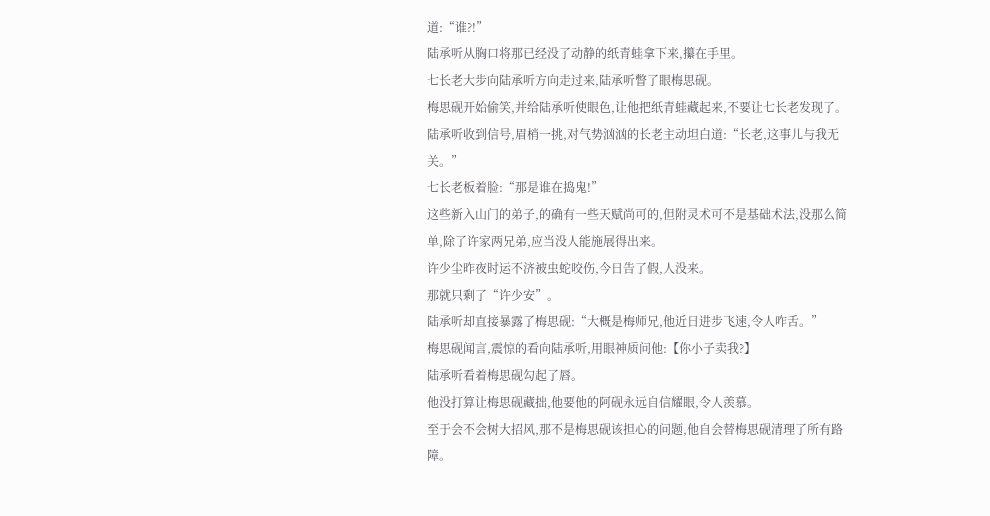道:“谁?!”
陆承听从胸口将那已经没了动静的纸青蛙拿下来,攥在手里。
七长老大步向陆承听方向走过来,陆承听瞥了眼梅思砚。
梅思砚开始偷笑,并给陆承听使眼色,让他把纸青蛙藏起来,不要让七长老发现了。
陆承听收到信号,眉梢一挑,对气势汹汹的长老主动坦白道:“长老,这事儿与我无关。”
七长老板着脸:“那是谁在捣鬼!”
这些新入山门的弟子,的确有一些天赋尚可的,但附灵术可不是基础术法,没那么简单,除了许家两兄弟,应当没人能施展得出来。
许少尘昨夜时运不济被虫蛇咬伤,今日告了假,人没来。
那就只剩了“许少安”。
陆承听却直接暴露了梅思砚:“大概是梅师兄,他近日进步飞速,令人咋舌。”
梅思砚闻言,震惊的看向陆承听,用眼神质问他:【你小子卖我?】
陆承听看着梅思砚勾起了唇。
他没打算让梅思砚藏拙,他要他的阿砚永远自信耀眼,令人羡慕。
至于会不会树大招风,那不是梅思砚该担心的问题,他自会替梅思砚清理了所有路障。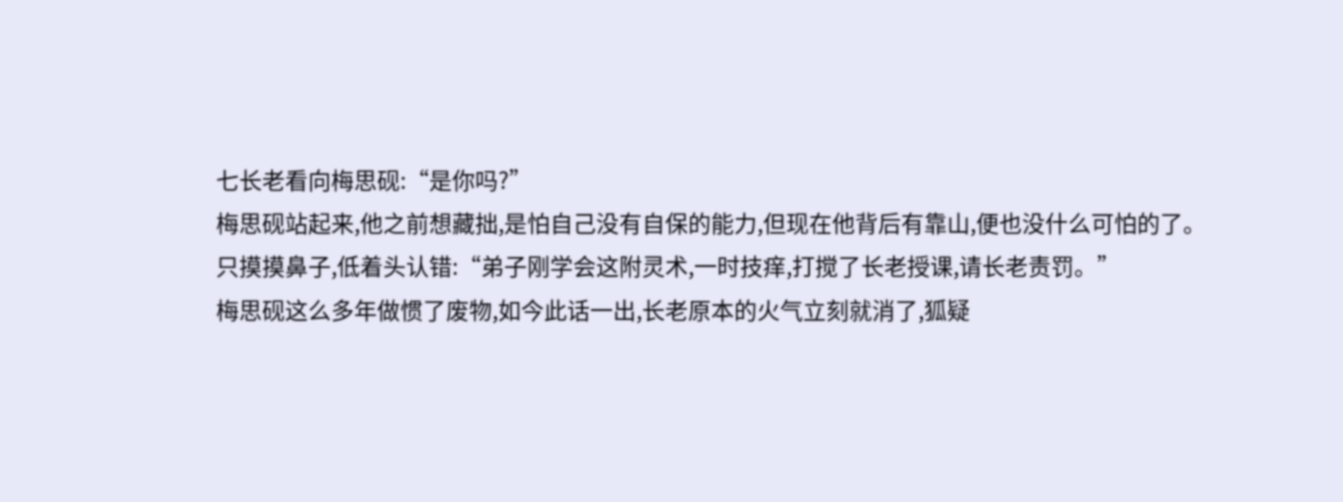七长老看向梅思砚:“是你吗?”
梅思砚站起来,他之前想藏拙,是怕自己没有自保的能力,但现在他背后有靠山,便也没什么可怕的了。
只摸摸鼻子,低着头认错:“弟子刚学会这附灵术,一时技痒,打搅了长老授课,请长老责罚。”
梅思砚这么多年做惯了废物,如今此话一出,长老原本的火气立刻就消了,狐疑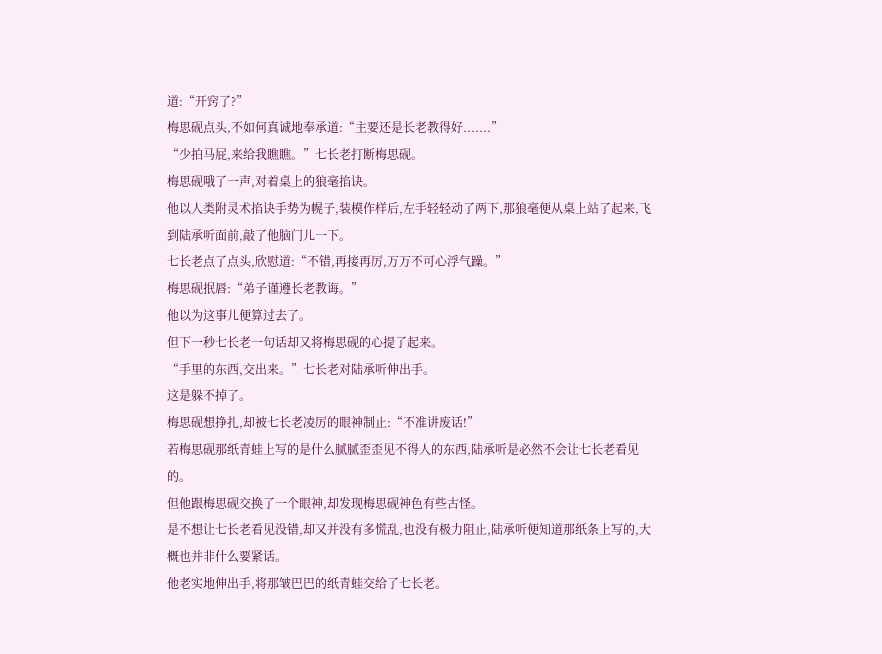道:“开窍了?”
梅思砚点头,不如何真诚地奉承道:“主要还是长老教得好.......”
“少拍马屁,来给我瞧瞧。”七长老打断梅思砚。
梅思砚哦了一声,对着桌上的狼毫掐诀。
他以人类附灵术掐诀手势为幌子,装模作样后,左手轻轻动了两下,那狼毫便从桌上站了起来,飞到陆承听面前,敲了他脑门儿一下。
七长老点了点头,欣慰道:“不错,再接再厉,万万不可心浮气躁。”
梅思砚抿唇:“弟子谨遵长老教诲。”
他以为这事儿便算过去了。
但下一秒七长老一句话却又将梅思砚的心提了起来。
“手里的东西,交出来。”七长老对陆承听伸出手。
这是躲不掉了。
梅思砚想挣扎,却被七长老凌厉的眼神制止:“不准讲废话!”
若梅思砚那纸青蛙上写的是什么腻腻歪歪见不得人的东西,陆承听是必然不会让七长老看见的。
但他跟梅思砚交换了一个眼神,却发现梅思砚神色有些古怪。
是不想让七长老看见没错,却又并没有多慌乱,也没有极力阻止,陆承听便知道那纸条上写的,大概也并非什么要紧话。
他老实地伸出手,将那皱巴巴的纸青蛙交给了七长老。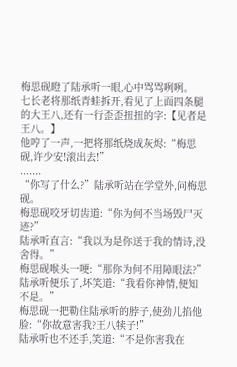梅思砚瞪了陆承听一眼,心中骂骂咧咧。
七长老将那纸青蛙拆开,看见了上面四条腿的大王八,还有一行歪歪扭扭的字:【见者是王八。】
他哼了一声,一把将那纸烧成灰烬:“梅思砚,许少安!滚出去!”
.......
“你写了什么?”陆承听站在学堂外,问梅思砚。
梅思砚咬牙切齿道:“你为何不当场毁尸灭迹?”
陆承听直言:“我以为是你送于我的情诗,没舍得。”
梅思砚喉头一哽:“那你为何不用障眼法?”
陆承听便乐了,坏笑道:“我看你神情,便知不是。”
梅思砚一把勒住陆承听的脖子,使劲儿掐他脸:“你故意害我?王八犊子!”
陆承听也不还手,笑道:“不是你害我在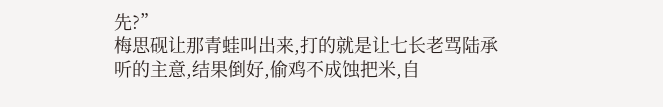先?”
梅思砚让那青蛙叫出来,打的就是让七长老骂陆承听的主意,结果倒好,偷鸡不成蚀把米,自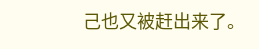己也又被赶出来了。